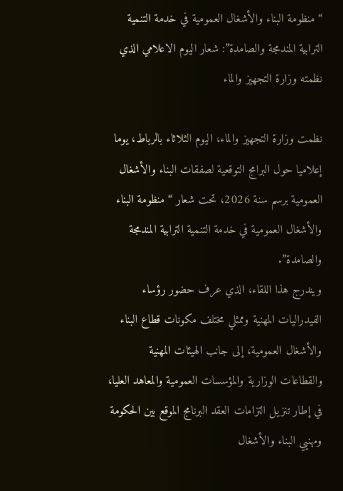“منظومة البناء والأشغال العمومية في خدمة التنمية الترابية المندمجة والصامدة”: شعار اليوم الاعلامي الذي نظمته وزارة التجهيز والماء

نظمت وزارة التجهيز والماء، اليوم الثلاثاء بالرباط، يوما إعلاميا حول البرامج التوقعية لصفقات البناء والأشغال العمومية برسم سنة 2026، تحت شعار “منظومة البناء والأشغال العمومية في خدمة التنمية الترابية المندمجة والصامدة”.
ويندرج هذا اللقاء، الذي عرف حضور رؤساء الفيدراليات المهنية وممثلي مختلف مكونات قطاع البناء والأشغال العمومية، إلى جانب الهيئات المهنية والقطاعات الوزارية والمؤسسات العمومية والمعاهد العليا، في إطار تنزيل التزامات العقد البرنامج الموقع بين الحكومة ومهنيي البناء والأشغال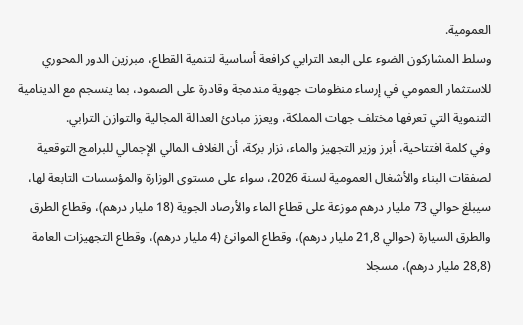العمومية.
وسلط المشاركون الضوء على البعد الترابي كرافعة أساسية لتنمية القطاع، مبرزين الدور المحوري للاستثمار العمومي في إرساء منظومات جهوية مندمجة وقادرة على الصمود، بما ينسجم مع الدينامية التنموية التي تعرفها مختلف جهات المملكة، ويعزز مبادئ العدالة المجالية والتوازن الترابي.
وفي كلمة افتتاحية، أبرز وزير التجهيز والماء، نزار بركة، أن الغلاف المالي الإجمالي للبرامج التوقعية لصفقات البناء والأشغال العمومية لسنة 2026، سواء على مستوى الوزارة والمؤسسات التابعة لها، سيبلغ حوالي 73 مليار درهم موزعة على قطاع الماء والأرصاد الجوية (18 مليار درهم)، وقطاع الطرق والطرق السيارة (حوالي 21,8 مليار درهم)، وقطاع الموانئ (4 مليار درهم)، وقطاع التجهيزات العامة (28,8 مليار درهم)، مسجلا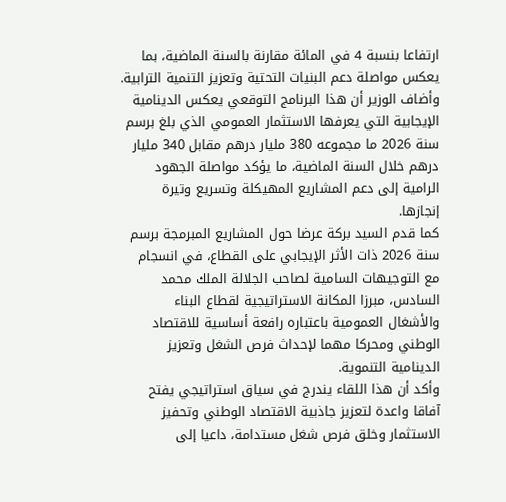ارتفاعا بنسبة 4 في المائة مقارنة بالسنة الماضية، بما يعكس مواصلة دعم البنيات التحتية وتعزيز التنمية الترابية.
وأضاف الوزير أن هذا البرنامج التوقعي يعكس الدينامية الإيجابية التي يعرفها الاستثمار العمومي الذي بلغ برسم سنة 2026 ما مجموعه 380 مليار درهم مقابل 340 مليار درهم خلال السنة الماضية، ما يؤكد مواصلة الجهود الرامية إلى دعم المشاريع المهيكلة وتسريع وتيرة إنجازها.
كما قدم السيد بركة عرضا حول المشاريع المبرمجة برسم سنة 2026 ذات الأثر الإيجابي على القطاع، في انسجام مع التوجيهات السامية لصاحب الجلالة الملك محمد السادس، مبرزا المكانة الاستراتيجية لقطاع البناء والأشغال العمومية باعتباره رافعة أساسية للاقتصاد الوطني ومحركا مهما لإحداث فرص الشغل وتعزيز الدينامية التنموية.
وأكد أن هذا اللقاء يندرج في سياق استراتيجي يفتح آفاقا واعدة لتعزيز جاذبية الاقتصاد الوطني وتحفيز الاستثمار وخلق فرص شغل مستدامة، داعيا إلى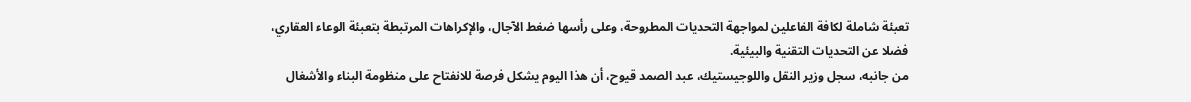تعبئة شاملة لكافة الفاعلين لمواجهة التحديات المطروحة، وعلى رأسها ضغط الآجال، والإكراهات المرتبطة بتعبئة الوعاء العقاري، فضلا عن التحديات التقنية والبيئية.
من جانبه، سجل وزير النقل واللوجيستيك، عبد الصمد قيوح، أن هذا اليوم يشكل فرصة للانفتاح على منظومة البناء والأشغال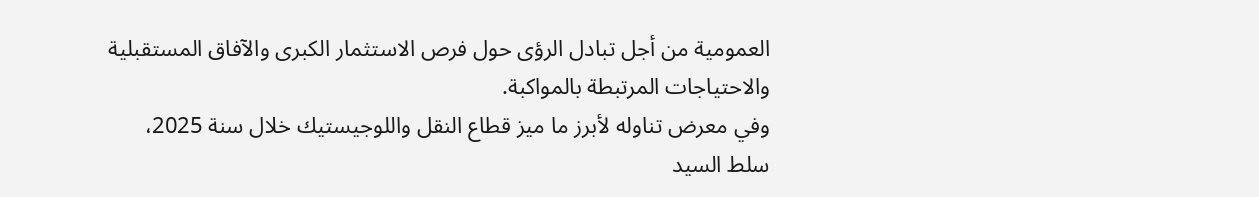العمومية من أجل تبادل الرؤى حول فرص الاستثمار الكبرى والآفاق المستقبلية والاحتياجات المرتبطة بالمواكبة.
وفي معرض تناوله لأبرز ما ميز قطاع النقل واللوجيستيك خلال سنة 2025، سلط السيد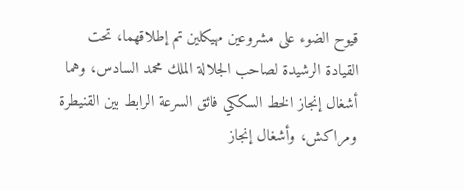قيوح الضوء على مشروعين مهيكلين تم إطلاقهما، تحت القيادة الرشيدة لصاحب الجلالة الملك محمد السادس، وهما أشغال إنجاز الخط السككي فائق السرعة الرابط بين القنيطرة ومراكش، وأشغال إنجاز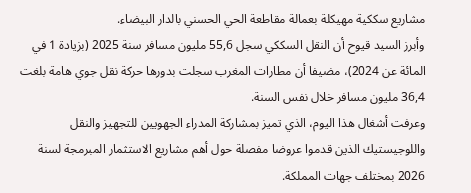مشاريع سككية مهيكلة بعمالة مقاطعة الحي الحسني بالدار البيضاء.
وأبرز السيد قيوح أن النقل السككي سجل 55,6 مليون مسافر سنة 2025 (بزيادة 1 في المائة عن 2024)، مضيفا أن مطارات المغرب سجلت بدورها حركة نقل جوي هامة بلغت 36,4 مليون مسافر خلال نفس السنة.
وعرفت أشغال هذا اليوم، الذي تميز بمشاركة المدراء الجهويين للتجهيز والنقل واللوجيستيك الذين قدموا عروضا مفصلة حول أهم مشاريع الاستثمار المبرمجة لسنة 2026 بمختلف جهات المملكة.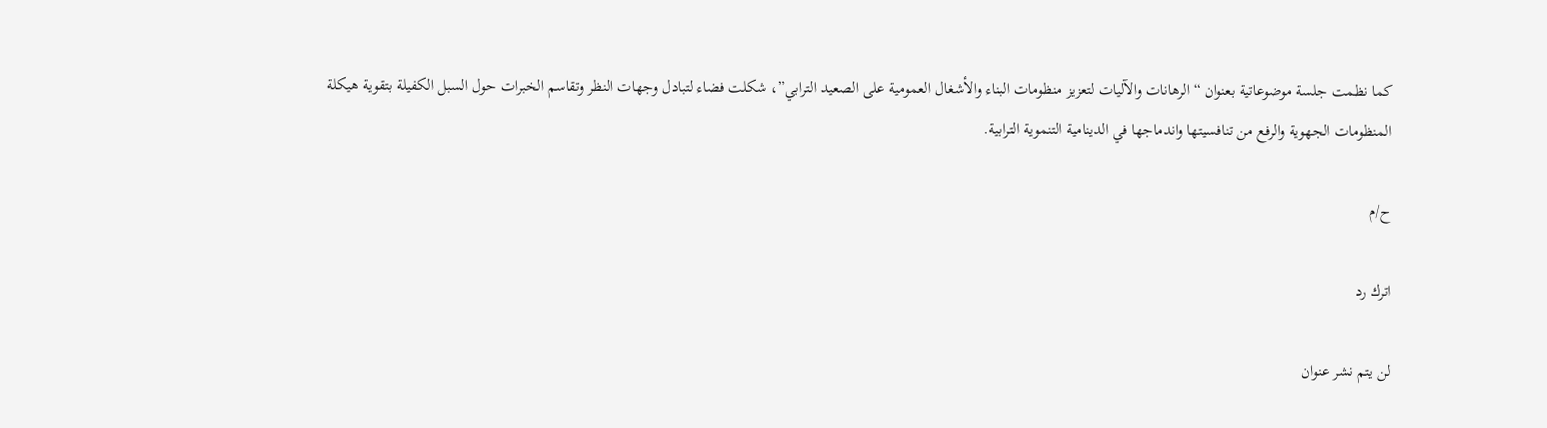كما نظمت جلسة موضوعاتية بعنوان “الرهانات والآليات لتعزيز منظومات البناء والأشغال العمومية على الصعيد الترابي”، شكلت فضاء لتبادل وجهات النظر وتقاسم الخبرات حول السبل الكفيلة بتقوية هيكلة المنظومات الجهوية والرفع من تنافسيتها واندماجها في الدينامية التنموية الترابية.

ح/م

اترك رد

لن يتم نشر عنوان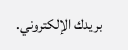بريدك الإلكتروني.